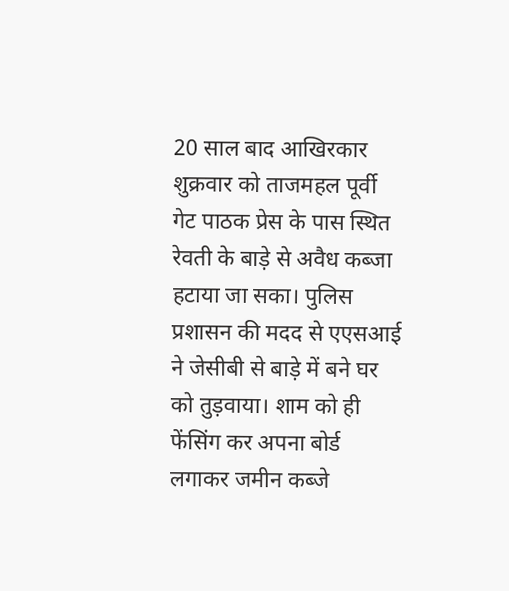20 साल बाद आखिरकार शुक्रवार को ताजमहल पूर्वी गेट पाठक प्रेस के पास स्थित रेवती के बाड़े से अवैध कब्जा हटाया जा सका। पुलिस प्रशासन की मदद से एएसआई ने जेसीबी से बाड़े में बने घर को तुड़वाया। शाम को ही फेंसिंग कर अपना बोर्ड लगाकर जमीन कब्जे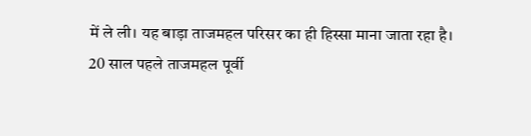में ले ली। यह बाड़ा ताजमहल परिसर का ही हिस्सा माना जाता रहा है।
20 साल पहले ताजमहल पूर्वी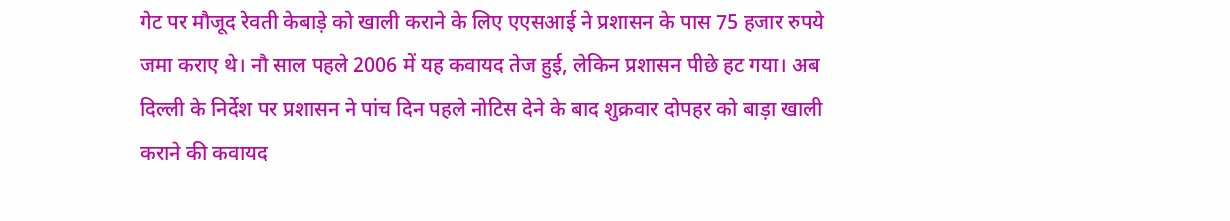गेट पर मौजूद रेवती केबाड़े को खाली कराने के लिए एएसआई ने प्रशासन के पास 75 हजार रुपये जमा कराए थे। नौ साल पहले 2006 में यह कवायद तेज हुई, लेकिन प्रशासन पीछे हट गया। अब दिल्ली के निर्देश पर प्रशासन ने पांच दिन पहले नोटिस देने के बाद शुक्रवार दोपहर को बाड़ा खाली कराने की कवायद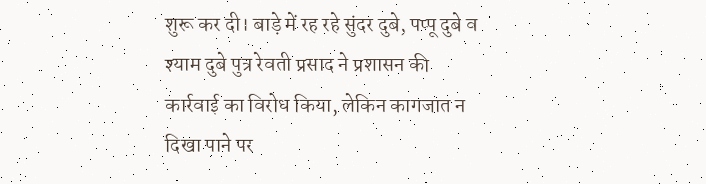शुरू कर दी। बाड़े में रह रहे सुंदर दुबे, पप्पू दुबे व श्याम दुबे पुत्र रेवती प्रसाद ने प्रशासन की कार्रवाई का विरोध किया, लेकिन कागजात न दिखा पाने पर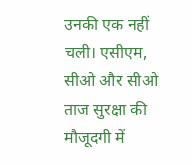उनकी एक नहीं चली। एसीएम, सीओ और सीओ ताज सुरक्षा की मौजूदगी में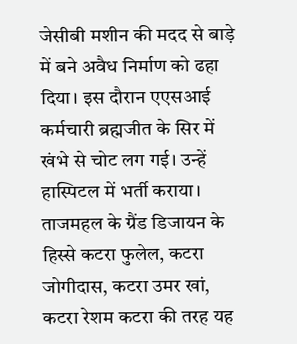जेसीबी मशीन की मदद से बाड़े में बने अवैध निर्माण को ढहा दिया। इस दौरान एएसआई कर्मचारी ब्रह्मजीत के सिर में खंभे से चोट लग गई। उन्हें हास्पिटल में भर्ती कराया। ताजमहल के ग्रैंड डिजायन के हिस्से कटरा फुलेल, कटरा जोगीदास, कटरा उमर खां, कटरा रेशम कटरा की तरह यह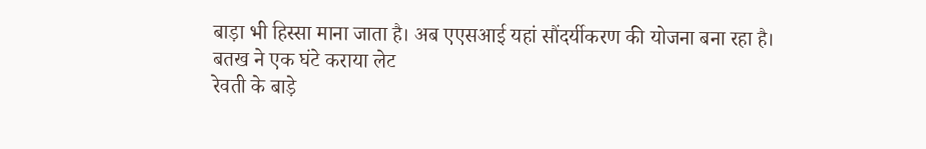बाड़ा भी हिस्सा माना जाता है। अब एएसआई यहां सौंदर्यीकरण की योजना बना रहा है।
बतख ने एक घंटे कराया लेट
रेवती के बाड़े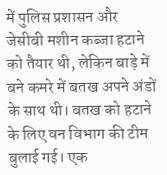में पुलिस प्रशासन और जेसीबी मशीन कब्जा हटाने को तैयार थी, लेकिन बाड़े में बने कमरे में बतख अपने अंडों के साथ थी। बतख को हटाने के लिए वन विभाग की टीम बुलाई गई। एक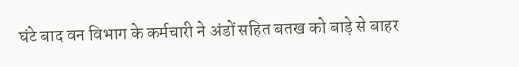घंटे बाद वन विभाग के कर्मचारी ने अंडों सहित बतख को बाड़े से बाहर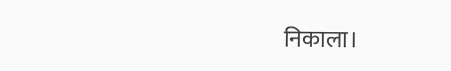निकाला।